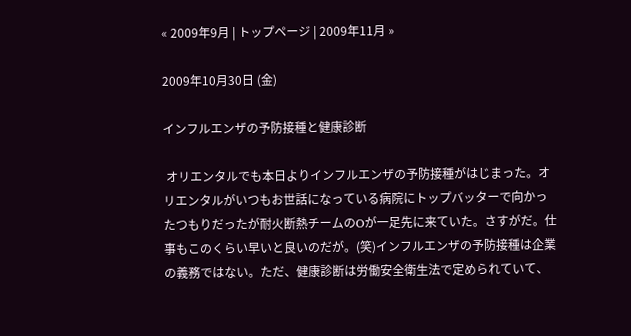« 2009年9月 | トップページ | 2009年11月 »

2009年10月30日 (金)

インフルエンザの予防接種と健康診断

 オリエンタルでも本日よりインフルエンザの予防接種がはじまった。オリエンタルがいつもお世話になっている病院にトップバッターで向かったつもりだったが耐火断熱チームのOが一足先に来ていた。さすがだ。仕事もこのくらい早いと良いのだが。(笑)インフルエンザの予防接種は企業の義務ではない。ただ、健康診断は労働安全衛生法で定められていて、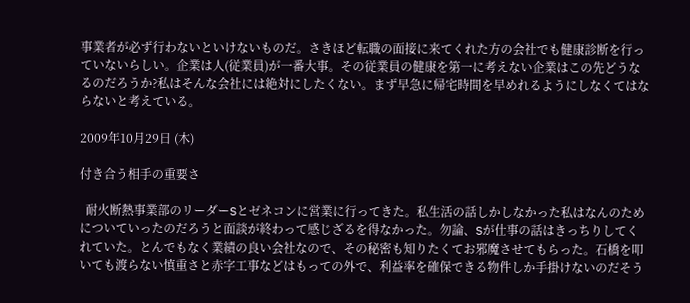事業者が必ず行わないといけないものだ。さきほど転職の面接に来てくれた方の会社でも健康診断を行っていないらしい。企業は人(従業員)が一番大事。その従業員の健康を第一に考えない企業はこの先どうなるのだろうか?私はそんな会社には絶対にしたくない。まず早急に帰宅時間を早めれるようにしなくてはならないと考えている。

2009年10月29日 (木)

付き合う相手の重要さ

  耐火断熱事業部のリーダーSとゼネコンに営業に行ってきた。私生活の話しかしなかった私はなんのためについていったのだろうと面談が終わって感じざるを得なかった。勿論、Sが仕事の話はきっちりしてくれていた。とんでもなく業績の良い会社なので、その秘密も知りたくてお邪魔させてもらった。石橋を叩いても渡らない慎重さと赤字工事などはもっての外で、利益率を確保できる物件しか手掛けないのだそう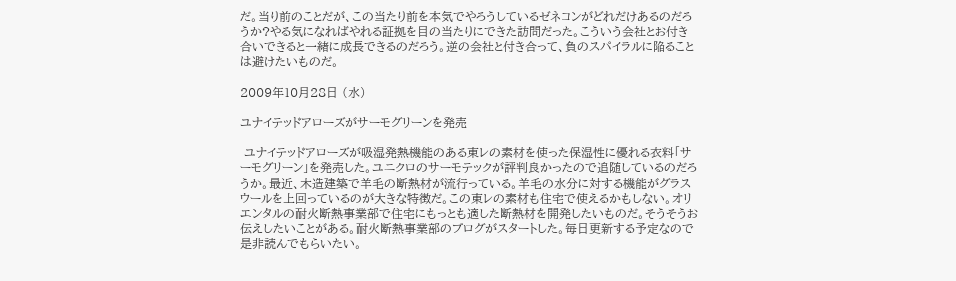だ。当り前のことだが、この当たり前を本気でやろうしているゼネコンがどれだけあるのだろうか?やる気になればやれる証拠を目の当たりにできた訪問だった。こういう会社とお付き合いできると一緒に成長できるのだろう。逆の会社と付き合って、負のスパイラルに陥ることは避けたいものだ。

2009年10月28日 (水)

ユナイテッドアローズがサーモグリーンを発売

 ユナイテッドアローズが吸湿発熱機能のある東レの素材を使った保湿性に優れる衣料「サーモグリーン」を発売した。ユニクロのサーモテックが評判良かったので追随しているのだろうか。最近、木造建築で羊毛の断熱材が流行っている。羊毛の水分に対する機能がグラスウールを上回っているのが大きな特徴だ。この東レの素材も住宅で使えるかもしない。オリエンタルの耐火断熱事業部で住宅にもっとも適した断熱材を開発したいものだ。そうそうお伝えしたいことがある。耐火断熱事業部のブログがスタートした。毎日更新する予定なので是非読んでもらいたい。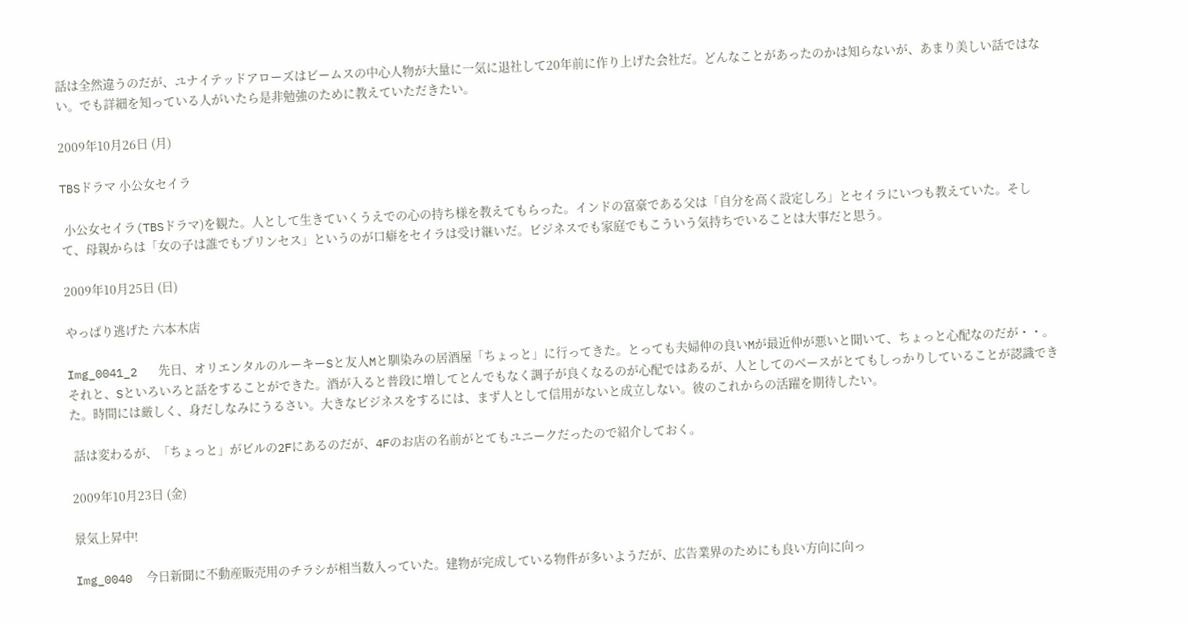話は全然違うのだが、ユナイテッドアローズはビームスの中心人物が大量に一気に退社して20年前に作り上げた会社だ。どんなことがあったのかは知らないが、あまり美しい話ではない。でも詳細を知っている人がいたら是非勉強のために教えていただきたい。

2009年10月26日 (月)

TBSドラマ 小公女セイラ

 小公女セイラ(TBSドラマ)を観た。人として生きていくうえでの心の持ち様を教えてもらった。インドの富豪である父は「自分を高く設定しろ」とセイラにいつも教えていた。そして、母親からは「女の子は誰でもプリンセス」というのが口癖をセイラは受け継いだ。ビジネスでも家庭でもこういう気持ちでいることは大事だと思う。

2009年10月25日 (日)

やっぱり逃げた 六本木店

Img_0041_2   先日、オリエンタルのルーキーSと友人Mと馴染みの居酒屋「ちょっと」に行ってきた。とっても夫婦仲の良いMが最近仲が悪いと聞いて、ちょっと心配なのだが・・。それと、Sといろいろと話をすることができた。酒が入ると普段に増してとんでもなく調子が良くなるのが心配ではあるが、人としてのベースがとてもしっかりしていることが認識できた。時間には厳しく、身だしなみにうるさい。大きなビジネスをするには、まず人として信用がないと成立しない。彼のこれからの活躍を期待したい。

 話は変わるが、「ちょっと」がビルの2Fにあるのだが、4Fのお店の名前がとてもユニークだったので紹介しておく。

2009年10月23日 (金)

景気上昇中!

Img_0040  今日新聞に不動産販売用のチラシが相当数入っていた。建物が完成している物件が多いようだが、広告業界のためにも良い方向に向っ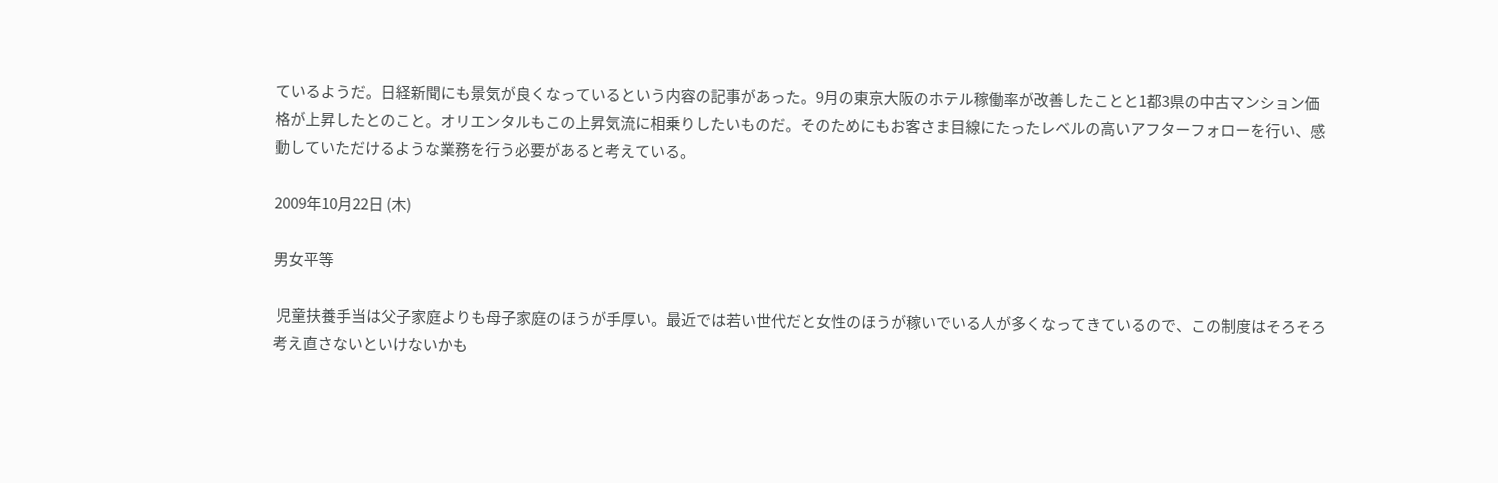ているようだ。日経新聞にも景気が良くなっているという内容の記事があった。9月の東京大阪のホテル稼働率が改善したことと1都3県の中古マンション価格が上昇したとのこと。オリエンタルもこの上昇気流に相乗りしたいものだ。そのためにもお客さま目線にたったレベルの高いアフターフォローを行い、感動していただけるような業務を行う必要があると考えている。

2009年10月22日 (木)

男女平等

 児童扶養手当は父子家庭よりも母子家庭のほうが手厚い。最近では若い世代だと女性のほうが稼いでいる人が多くなってきているので、この制度はそろそろ考え直さないといけないかも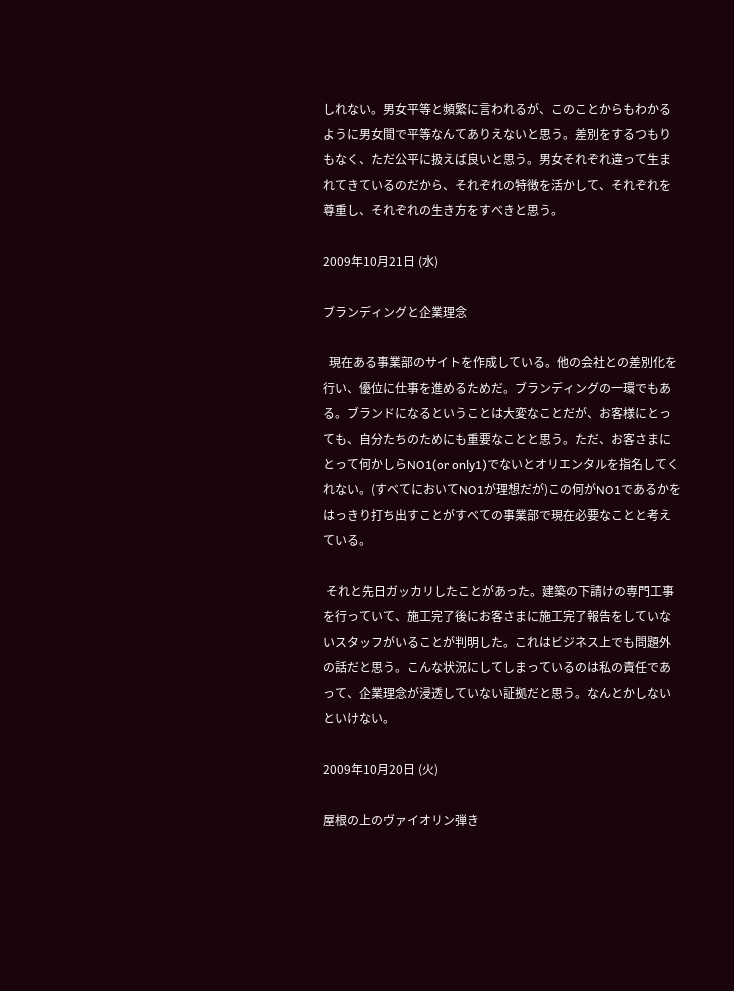しれない。男女平等と頻繁に言われるが、このことからもわかるように男女間で平等なんてありえないと思う。差別をするつもりもなく、ただ公平に扱えば良いと思う。男女それぞれ違って生まれてきているのだから、それぞれの特徴を活かして、それぞれを尊重し、それぞれの生き方をすべきと思う。

2009年10月21日 (水)

ブランディングと企業理念

  現在ある事業部のサイトを作成している。他の会社との差別化を行い、優位に仕事を進めるためだ。ブランディングの一環でもある。ブランドになるということは大変なことだが、お客様にとっても、自分たちのためにも重要なことと思う。ただ、お客さまにとって何かしらNO1(or only1)でないとオリエンタルを指名してくれない。(すべてにおいてNO1が理想だが)この何がNO1であるかをはっきり打ち出すことがすべての事業部で現在必要なことと考えている。

 それと先日ガッカリしたことがあった。建築の下請けの専門工事を行っていて、施工完了後にお客さまに施工完了報告をしていないスタッフがいることが判明した。これはビジネス上でも問題外の話だと思う。こんな状況にしてしまっているのは私の責任であって、企業理念が浸透していない証拠だと思う。なんとかしないといけない。

2009年10月20日 (火)

屋根の上のヴァイオリン弾き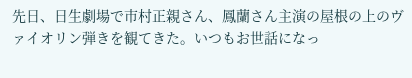先日、日生劇場で市村正親さん、鳳蘭さん主演の屋根の上のヴァイオリン弾きを観てきた。いつもお世話になっ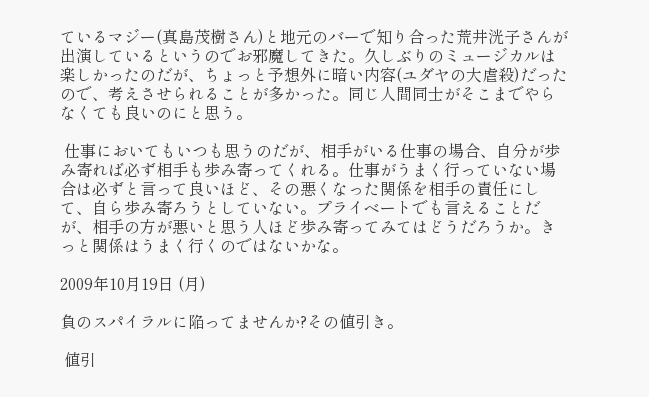ているマジー(真島茂樹さん)と地元のバーで知り合った荒井洸子さんが出演しているというのでお邪魔してきた。久しぶりのミュージカルは楽しかったのだが、ちょっと予想外に暗い内容(ユダヤの大虐殺)だったので、考えさせられることが多かった。同じ人間同士がそこまでやらなくても良いのにと思う。

 仕事においてもいつも思うのだが、相手がいる仕事の場合、自分が歩み寄れば必ず相手も歩み寄ってくれる。仕事がうまく行っていない場合は必ずと言って良いほど、その悪くなった関係を相手の責任にして、自ら歩み寄ろうとしていない。プライベートでも言えることだが、相手の方が悪いと思う人ほど歩み寄ってみてはどうだろうか。きっと関係はうまく行くのではないかな。

2009年10月19日 (月)

負のスパイラルに陥ってませんか?その値引き。

 値引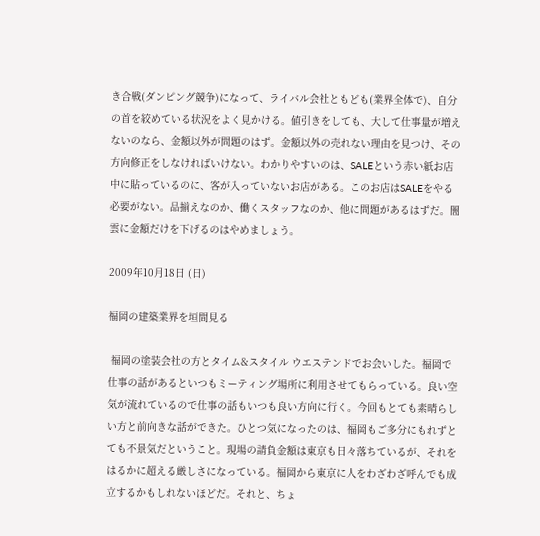き合戦(ダンピング競争)になって、ライバル会社ともども(業界全体で)、自分の首を絞めている状況をよく見かける。値引きをしても、大して仕事量が増えないのなら、金額以外が問題のはず。金額以外の売れない理由を見つけ、その方向修正をしなければいけない。わかりやすいのは、SALEという赤い紙お店中に貼っているのに、客が入っていないお店がある。このお店はSALEをやる必要がない。品揃えなのか、働くスタッフなのか、他に問題があるはずだ。闇雲に金額だけを下げるのはやめましょう。

2009年10月18日 (日)

福岡の建築業界を垣間見る

 福岡の塗装会社の方とタイム&スタイル ウエステンドでお会いした。福岡で仕事の話があるといつもミーティング場所に利用させてもらっている。良い空気が流れているので仕事の話もいつも良い方向に行く。今回もとても素晴らしい方と前向きな話ができた。ひとつ気になったのは、福岡もご多分にもれずとても不景気だということ。現場の請負金額は東京も日々落ちているが、それをはるかに超える厳しさになっている。福岡から東京に人をわざわざ呼んでも成立するかもしれないほどだ。それと、ちょ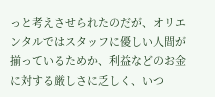っと考えさせられたのだが、オリエンタルではスタッフに優しい人間が揃っているためか、利益などのお金に対する厳しさに乏しく、いつ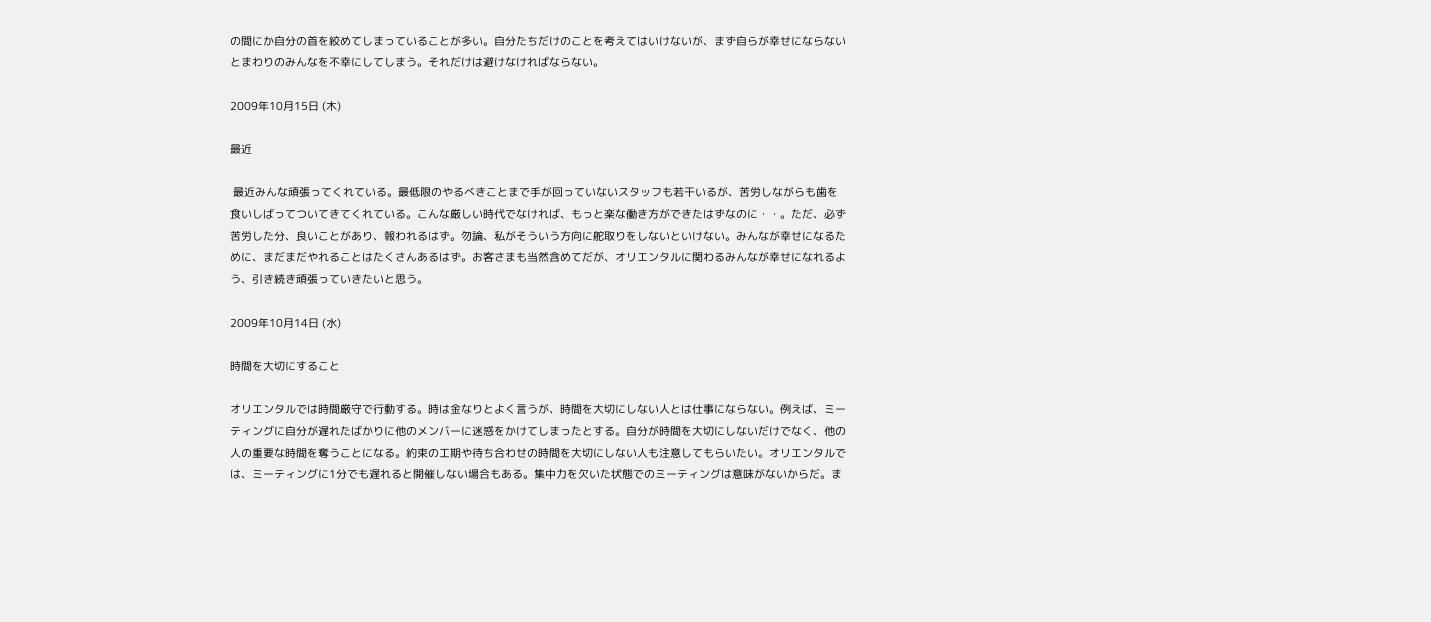の間にか自分の首を絞めてしまっていることが多い。自分たちだけのことを考えてはいけないが、まず自らが幸せにならないとまわりのみんなを不幸にしてしまう。それだけは避けなければならない。

2009年10月15日 (木)

最近

 最近みんな頑張ってくれている。最低限のやるべきことまで手が回っていないスタッフも若干いるが、苦労しながらも歯を食いしばってついてきてくれている。こんな厳しい時代でなければ、もっと楽な働き方ができたはずなのに・・。ただ、必ず苦労した分、良いことがあり、報われるはず。勿論、私がそういう方向に舵取りをしないといけない。みんなが幸せになるために、まだまだやれることはたくさんあるはず。お客さまも当然含めてだが、オリエンタルに関わるみんなが幸せになれるよう、引き続き頑張っていきたいと思う。

2009年10月14日 (水)

時間を大切にすること

オリエンタルでは時間厳守で行動する。時は金なりとよく言うが、時間を大切にしない人とは仕事にならない。例えば、ミーティングに自分が遅れたばかりに他のメンバーに迷惑をかけてしまったとする。自分が時間を大切にしないだけでなく、他の人の重要な時間を奪うことになる。約束の工期や待ち合わせの時間を大切にしない人も注意してもらいたい。オリエンタルでは、ミーティングに1分でも遅れると開催しない場合もある。集中力を欠いた状態でのミーティングは意味がないからだ。ま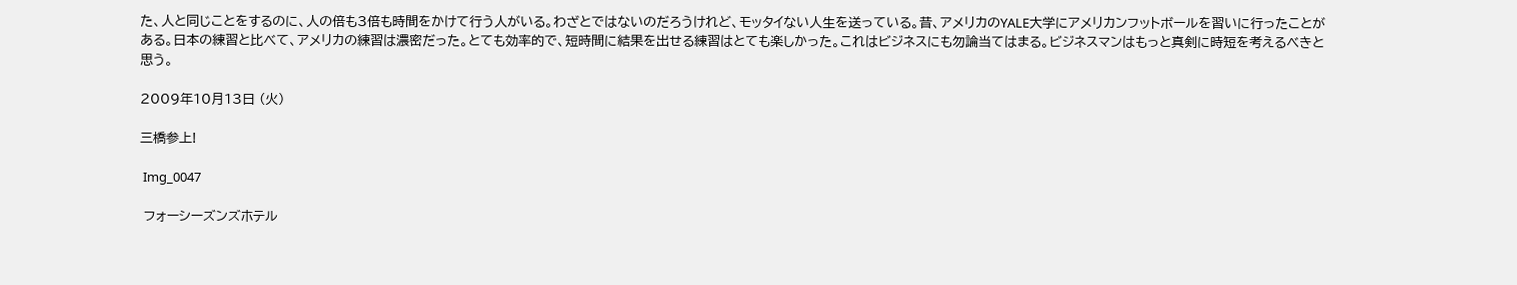た、人と同じことをするのに、人の倍も3倍も時間をかけて行う人がいる。わざとではないのだろうけれど、モッタイない人生を送っている。昔、アメリカのYALE大学にアメリカンフットボールを習いに行ったことがある。日本の練習と比べて、アメリカの練習は濃密だった。とても効率的で、短時間に結果を出せる練習はとても楽しかった。これはビジネスにも勿論当てはまる。ビジネスマンはもっと真剣に時短を考えるべきと思う。

2009年10月13日 (火)

三橋参上!

 Img_0047

 フォーシーズンズホテル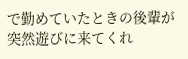で勤めていたときの後輩が突然遊びに来てくれ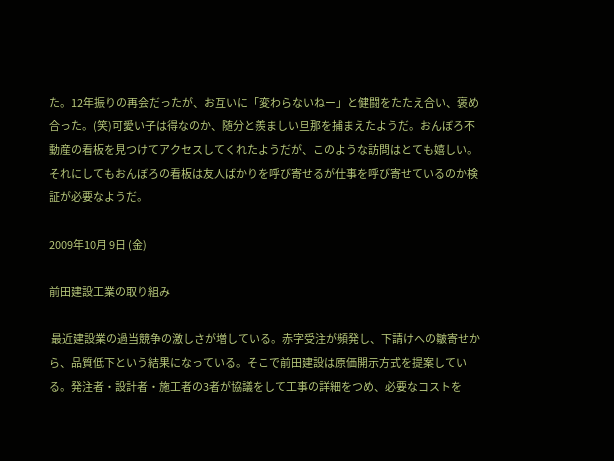た。12年振りの再会だったが、お互いに「変わらないねー」と健闘をたたえ合い、褒め合った。(笑)可愛い子は得なのか、随分と羨ましい旦那を捕まえたようだ。おんぼろ不動産の看板を見つけてアクセスしてくれたようだが、このような訪問はとても嬉しい。それにしてもおんぼろの看板は友人ばかりを呼び寄せるが仕事を呼び寄せているのか検証が必要なようだ。

2009年10月 9日 (金)

前田建設工業の取り組み

 最近建設業の過当競争の激しさが増している。赤字受注が頻発し、下請けへの皺寄せから、品質低下という結果になっている。そこで前田建設は原価開示方式を提案している。発注者・設計者・施工者の3者が協議をして工事の詳細をつめ、必要なコストを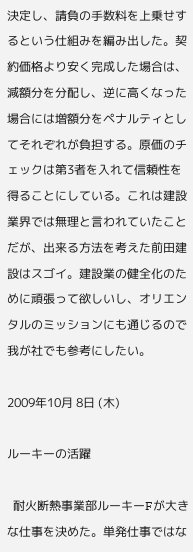決定し、請負の手数料を上乗せするという仕組みを編み出した。契約価格より安く完成した場合は、減額分を分配し、逆に高くなった場合には増額分をペナルティとしてそれぞれが負担する。原価のチェックは第3者を入れて信頼性を得ることにしている。これは建設業界では無理と言われていたことだが、出来る方法を考えた前田建設はスゴイ。建設業の健全化のために頑張って欲しいし、オリエンタルのミッションにも通じるので我が社でも参考にしたい。

2009年10月 8日 (木)

ルーキーの活躍

  耐火断熱事業部ルーキーFが大きな仕事を決めた。単発仕事ではな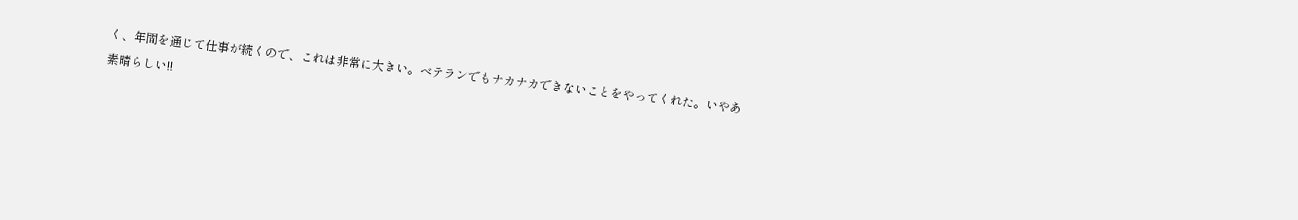く、年間を通じて仕事が続くので、これは非常に大きい。ベテランでもナカナカできないことをやってくれた。いやあ素晴らしい!!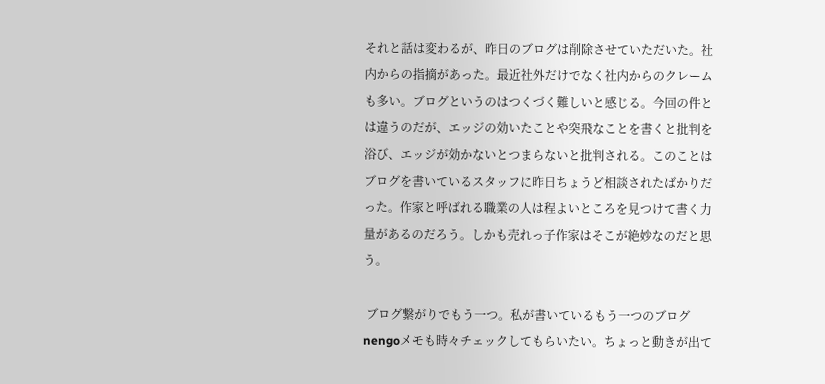それと話は変わるが、昨日のブログは削除させていただいた。社内からの指摘があった。最近社外だけでなく社内からのクレームも多い。ブログというのはつくづく難しいと感じる。今回の件とは違うのだが、エッジの効いたことや突飛なことを書くと批判を浴び、エッジが効かないとつまらないと批判される。このことはブログを書いているスタッフに昨日ちょうど相談されたばかりだった。作家と呼ばれる職業の人は程よいところを見つけて書く力量があるのだろう。しかも売れっ子作家はそこが絶妙なのだと思う。

 ブログ繋がりでもう一つ。私が書いているもう一つのブログnengoメモも時々チェックしてもらいたい。ちょっと動きが出て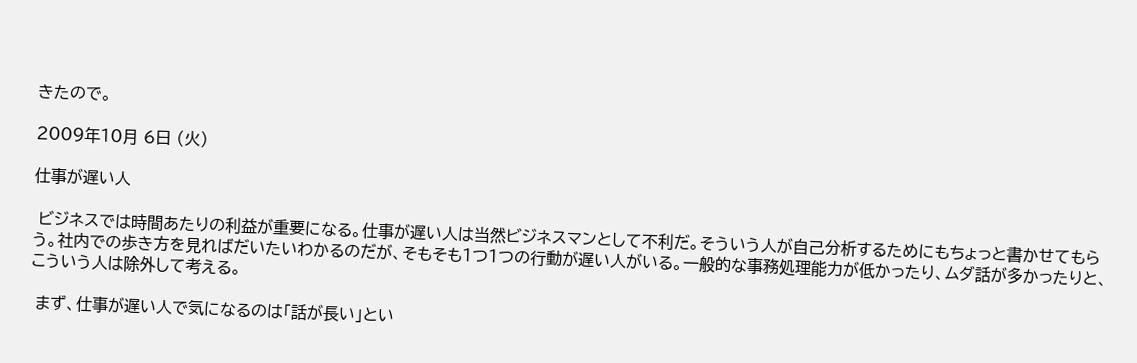きたので。

2009年10月 6日 (火)

仕事が遅い人

 ビジネスでは時間あたりの利益が重要になる。仕事が遅い人は当然ビジネスマンとして不利だ。そういう人が自己分析するためにもちょっと書かせてもらう。社内での歩き方を見ればだいたいわかるのだが、そもそも1つ1つの行動が遅い人がいる。一般的な事務処理能力が低かったり、ムダ話が多かったりと、こういう人は除外して考える。

 まず、仕事が遅い人で気になるのは「話が長い」とい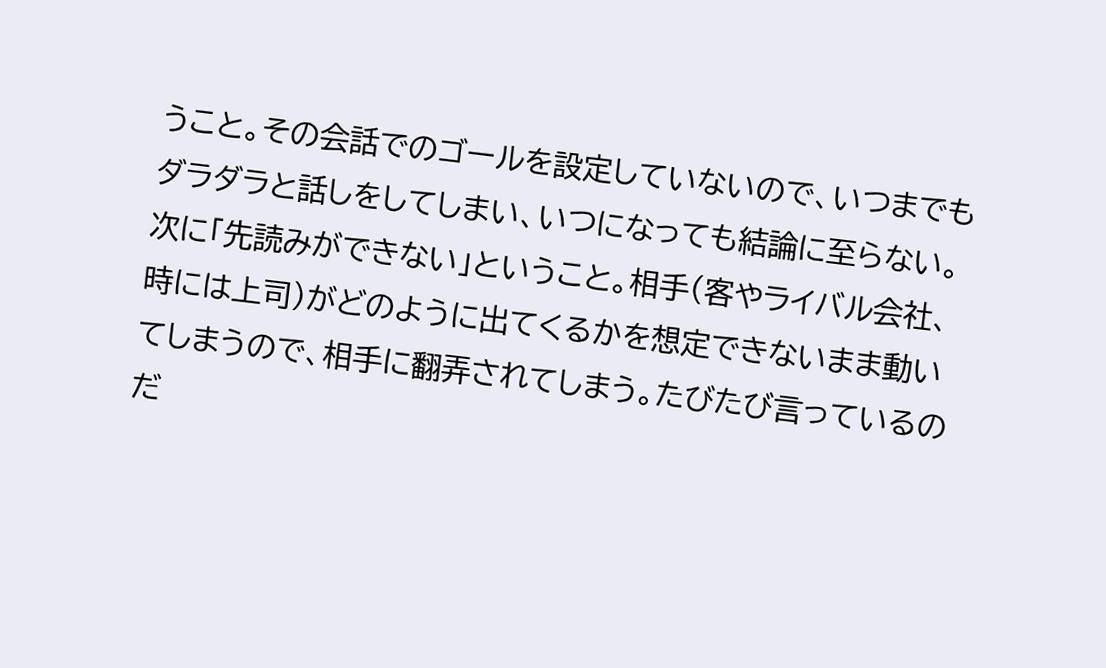うこと。その会話でのゴールを設定していないので、いつまでもダラダラと話しをしてしまい、いつになっても結論に至らない。次に「先読みができない」ということ。相手(客やライバル会社、時には上司)がどのように出てくるかを想定できないまま動いてしまうので、相手に翻弄されてしまう。たびたび言っているのだ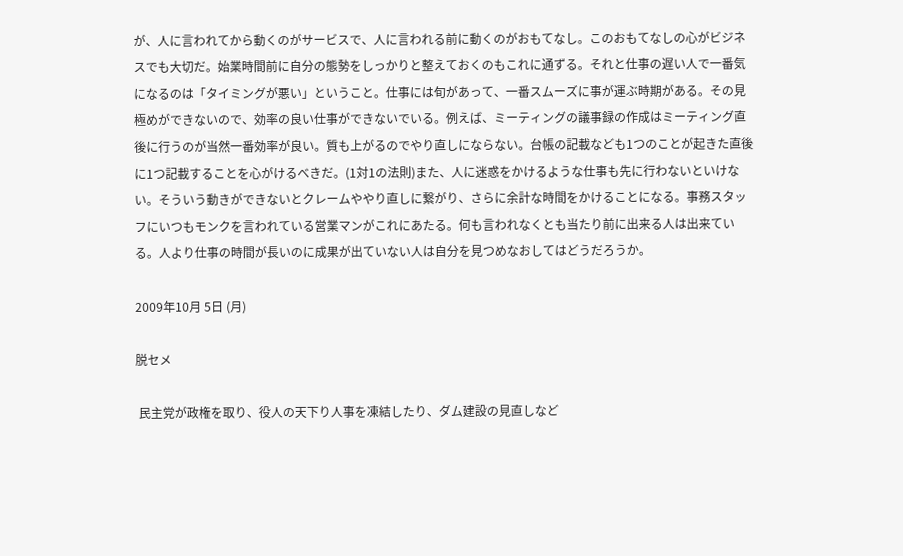が、人に言われてから動くのがサービスで、人に言われる前に動くのがおもてなし。このおもてなしの心がビジネスでも大切だ。始業時間前に自分の態勢をしっかりと整えておくのもこれに通ずる。それと仕事の遅い人で一番気になるのは「タイミングが悪い」ということ。仕事には旬があって、一番スムーズに事が運ぶ時期がある。その見極めができないので、効率の良い仕事ができないでいる。例えば、ミーティングの議事録の作成はミーティング直後に行うのが当然一番効率が良い。質も上がるのでやり直しにならない。台帳の記載なども1つのことが起きた直後に1つ記載することを心がけるべきだ。(1対1の法則)また、人に迷惑をかけるような仕事も先に行わないといけない。そういう動きができないとクレームややり直しに繋がり、さらに余計な時間をかけることになる。事務スタッフにいつもモンクを言われている営業マンがこれにあたる。何も言われなくとも当たり前に出来る人は出来ている。人より仕事の時間が長いのに成果が出ていない人は自分を見つめなおしてはどうだろうか。

2009年10月 5日 (月)

脱セメ

 民主党が政権を取り、役人の天下り人事を凍結したり、ダム建設の見直しなど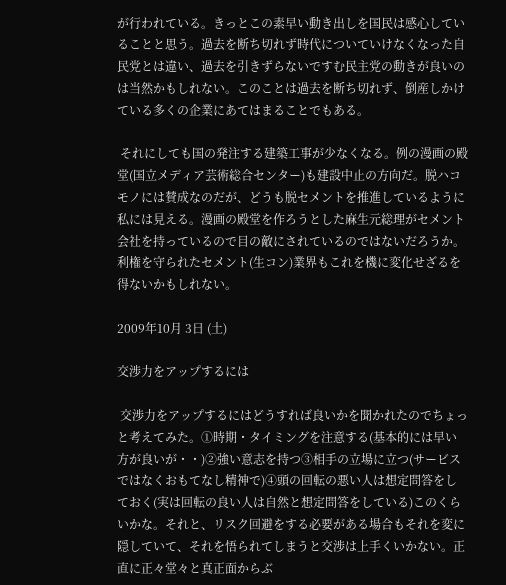が行われている。きっとこの素早い動き出しを国民は感心していることと思う。過去を断ち切れず時代についていけなくなった自民党とは違い、過去を引きずらないですむ民主党の動きが良いのは当然かもしれない。このことは過去を断ち切れず、倒産しかけている多くの企業にあてはまることでもある。

 それにしても国の発注する建築工事が少なくなる。例の漫画の殿堂(国立メディア芸術総合センター)も建設中止の方向だ。脱ハコモノには賛成なのだが、どうも脱セメントを推進しているように私には見える。漫画の殿堂を作ろうとした麻生元総理がセメント会社を持っているので目の敵にされているのではないだろうか。利権を守られたセメント(生コン)業界もこれを機に変化せざるを得ないかもしれない。

2009年10月 3日 (土)

交渉力をアップするには

 交渉力をアップするにはどうすれば良いかを聞かれたのでちょっと考えてみた。①時期・タイミングを注意する(基本的には早い方が良いが・・)②強い意志を持つ③相手の立場に立つ(サービスではなくおもてなし精神で)④頭の回転の悪い人は想定問答をしておく(実は回転の良い人は自然と想定問答をしている)このくらいかな。それと、リスク回避をする必要がある場合もそれを変に隠していて、それを悟られてしまうと交渉は上手くいかない。正直に正々堂々と真正面からぶ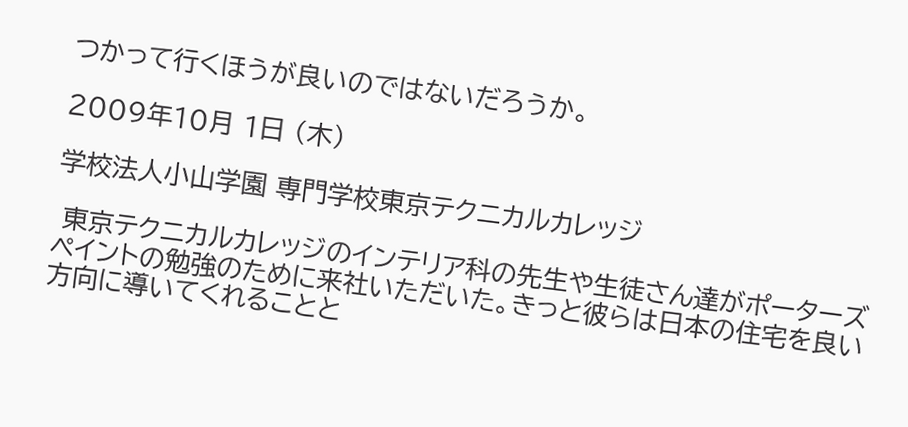つかって行くほうが良いのではないだろうか。

2009年10月 1日 (木)

学校法人小山学園 専門学校東京テクニカルカレッジ

 東京テクニカルカレッジのインテリア科の先生や生徒さん達がポーターズペイントの勉強のために来社いただいた。きっと彼らは日本の住宅を良い方向に導いてくれることと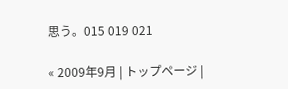思う。015 019 021

« 2009年9月 | トップページ |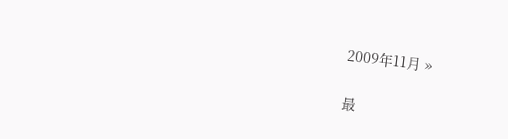2009年11月 »

最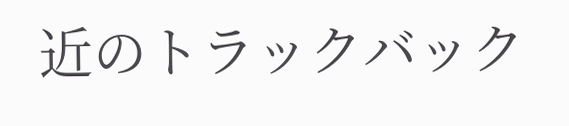近のトラックバック